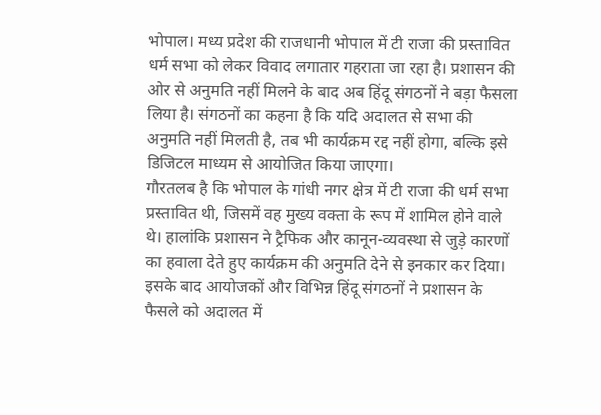भोपाल। मध्य प्रदेश की राजधानी भोपाल में टी राजा की प्रस्तावित धर्म सभा को लेकर विवाद लगातार गहराता जा रहा है। प्रशासन की ओर से अनुमति नहीं मिलने के बाद अब हिंदू संगठनों ने बड़ा फैसला लिया है। संगठनों का कहना है कि यदि अदालत से सभा की अनुमति नहीं मिलती है, तब भी कार्यक्रम रद्द नहीं होगा, बल्कि इसे डिजिटल माध्यम से आयोजित किया जाएगा।
गौरतलब है कि भोपाल के गांधी नगर क्षेत्र में टी राजा की धर्म सभा प्रस्तावित थी, जिसमें वह मुख्य वक्ता के रूप में शामिल होने वाले थे। हालांकि प्रशासन ने ट्रैफिक और कानून-व्यवस्था से जुड़े कारणों का हवाला देते हुए कार्यक्रम की अनुमति देने से इनकार कर दिया। इसके बाद आयोजकों और विभिन्न हिंदू संगठनों ने प्रशासन के फैसले को अदालत में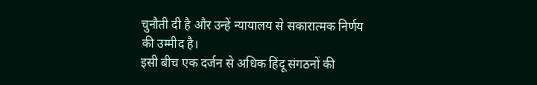चुनौती दी है और उन्हें न्यायालय से सकारात्मक निर्णय की उम्मीद है।
इसी बीच एक दर्जन से अधिक हिंदू संगठनों की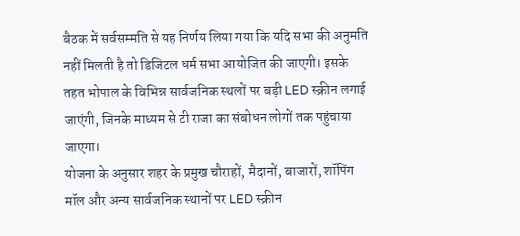बैठक में सर्वसम्मति से यह निर्णय लिया गया कि यदि सभा की अनुमति नहीं मिलती है तो डिजिटल धर्म सभा आयोजित की जाएगी। इसके तहत भोपाल के विभिन्न सार्वजनिक स्थलों पर बड़ी LED स्क्रीन लगाई जाएंगी, जिनके माध्यम से टी राजा का संबोधन लोगों तक पहुंचाया जाएगा।
योजना के अनुसार शहर के प्रमुख चौराहों, मैदानों, बाजारों, शॉपिंग मॉल और अन्य सार्वजनिक स्थानों पर LED स्क्रीन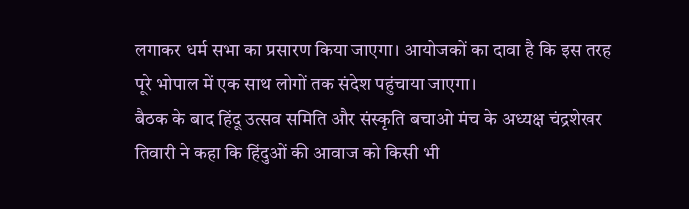लगाकर धर्म सभा का प्रसारण किया जाएगा। आयोजकों का दावा है कि इस तरह पूरे भोपाल में एक साथ लोगों तक संदेश पहुंचाया जाएगा।
बैठक के बाद हिंदू उत्सव समिति और संस्कृति बचाओ मंच के अध्यक्ष चंद्रशेखर तिवारी ने कहा कि हिंदुओं की आवाज को किसी भी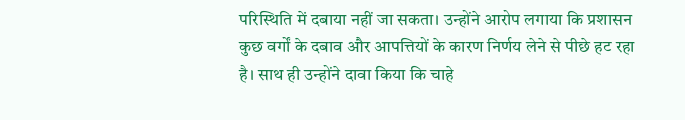परिस्थिति में दबाया नहीं जा सकता। उन्होंने आरोप लगाया कि प्रशासन कुछ वर्गों के दबाव और आपत्तियों के कारण निर्णय लेने से पीछे हट रहा है। साथ ही उन्होंने दावा किया कि चाहे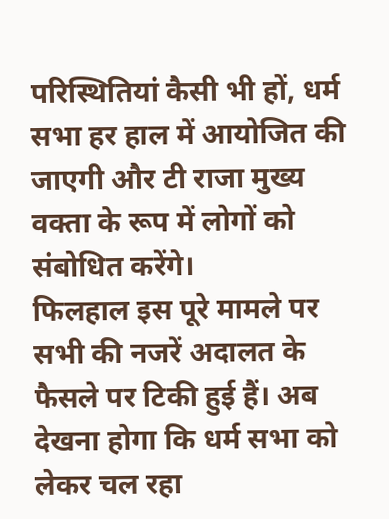परिस्थितियां कैसी भी हों, धर्म सभा हर हाल में आयोजित की जाएगी और टी राजा मुख्य वक्ता के रूप में लोगों को संबोधित करेंगे।
फिलहाल इस पूरे मामले पर सभी की नजरें अदालत के फैसले पर टिकी हुई हैं। अब देखना होगा कि धर्म सभा को लेकर चल रहा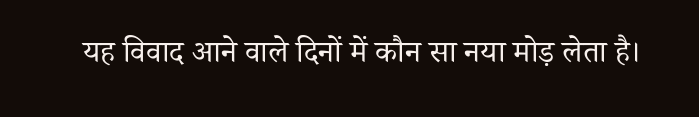यह विवाद आने वाले दिनों में कौन सा नया मोड़ लेता है।